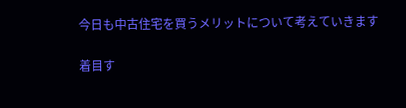今日も中古住宅を買うメリットについて考えていきます

着目す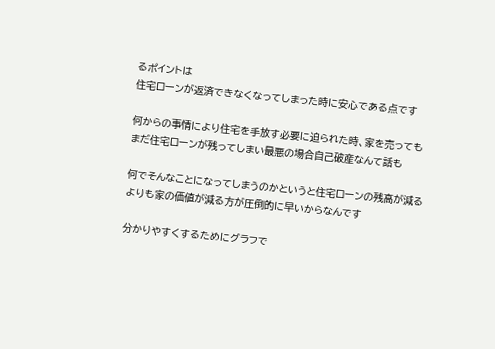るポイントは
住宅ローンが返済できなくなってしまった時に安心である点です

何からの事情により住宅を手放す必要に迫られた時、家を売ってもまだ住宅ローンが残ってしまい最悪の場合自己破産なんて話も

何でそんなことになってしまうのかというと住宅ローンの残高が減るよりも家の価値が減る方が圧倒的に早いからなんです

分かりやすくするためにグラフで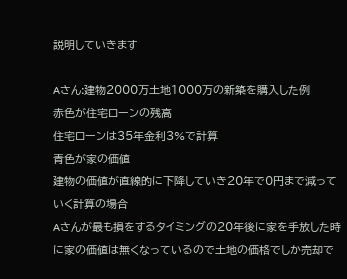説明していきます

Aさん:建物2000万土地1000万の新築を購入した例
赤色が住宅ローンの残高
住宅ローンは35年金利3%で計算
青色が家の価値
建物の価値が直線的に下降していき20年で0円まで減っていく計算の場合
Aさんが最も損をするタイミングの20年後に家を手放した時に家の価値は無くなっているので土地の価格でしか売却で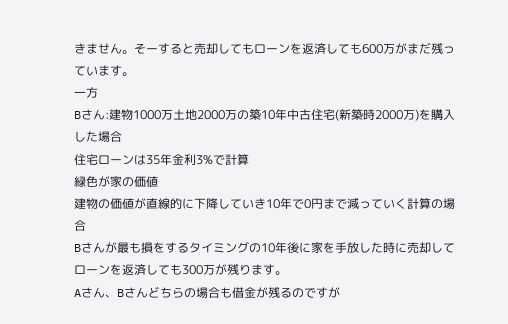きません。そーすると売却してもローンを返済しても600万がまだ残っています。
一方
Bさん:建物1000万土地2000万の築10年中古住宅(新築時2000万)を購入した場合
住宅ローンは35年金利3%で計算
緑色が家の価値
建物の価値が直線的に下降していき10年で0円まで減っていく計算の場合
Bさんが最も損をするタイミングの10年後に家を手放した時に売却してローンを返済しても300万が残ります。
Aさん、Bさんどちらの場合も借金が残るのですが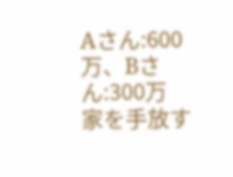Aさん:600万、Bさん:300万
家を手放す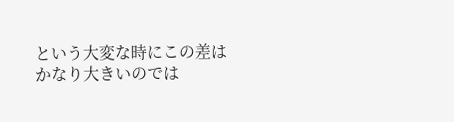という大変な時にこの差はかなり大きいのでは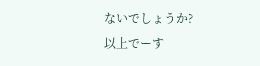ないでしょうか?
以上でーす